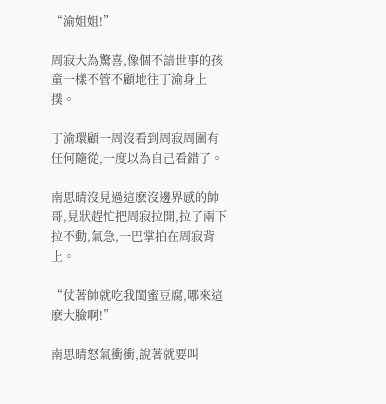“渝姐姐!”

周寂大為驚喜,像個不諳世事的孩童一樣不管不顧地往丁渝身上撲。

丁渝環顧一周沒看到周寂周圍有任何隨從,一度以為自己看錯了。

南思晴沒見過這麽沒邊界感的帥哥,見狀趕忙把周寂拉開,拉了兩下拉不動,氣急,一巴掌拍在周寂背上。

“仗著帥就吃我閨蜜豆腐,哪來這麽大臉啊!”

南思晴怒氣衝衝,說著就要叫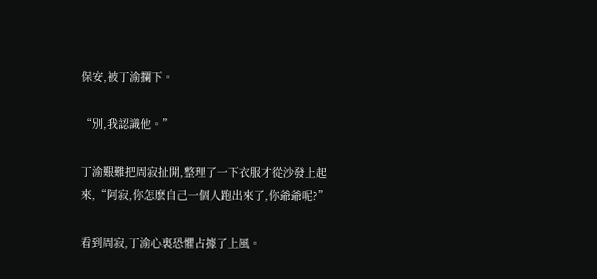保安,被丁渝攔下。

“別,我認識他。”

丁渝艱難把周寂扯開,整理了一下衣服才從沙發上起來,“阿寂,你怎麽自己一個人跑出來了,你爺爺呢?”

看到周寂,丁渝心裏恐懼占據了上風。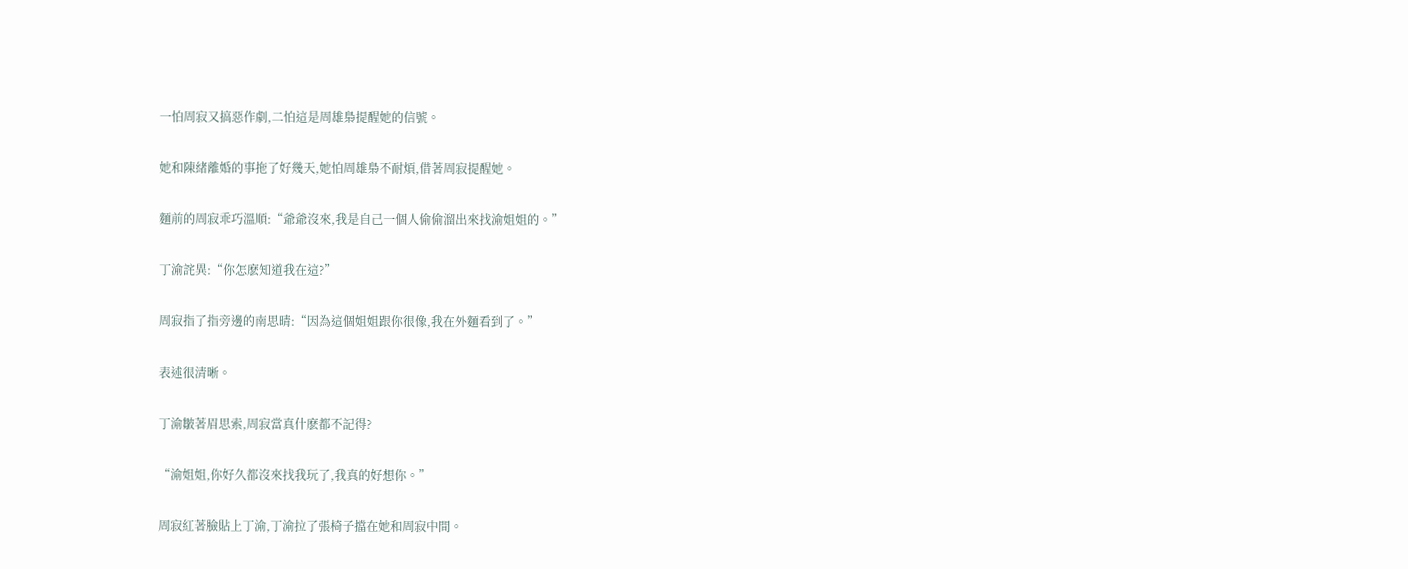一怕周寂又搞惡作劇,二怕這是周雄梟提醒她的信號。

她和陳緒離婚的事拖了好幾天,她怕周雄梟不耐煩,借著周寂提醒她。

麵前的周寂乖巧溫順:“爺爺沒來,我是自己一個人偷偷溜出來找渝姐姐的。”

丁渝詫異:“你怎麽知道我在這?”

周寂指了指旁邊的南思晴:“因為這個姐姐跟你很像,我在外麵看到了。”

表述很清晰。

丁渝皺著眉思索,周寂當真什麽都不記得?

“渝姐姐,你好久都沒來找我玩了,我真的好想你。”

周寂紅著臉貼上丁渝,丁渝拉了張椅子擋在她和周寂中間。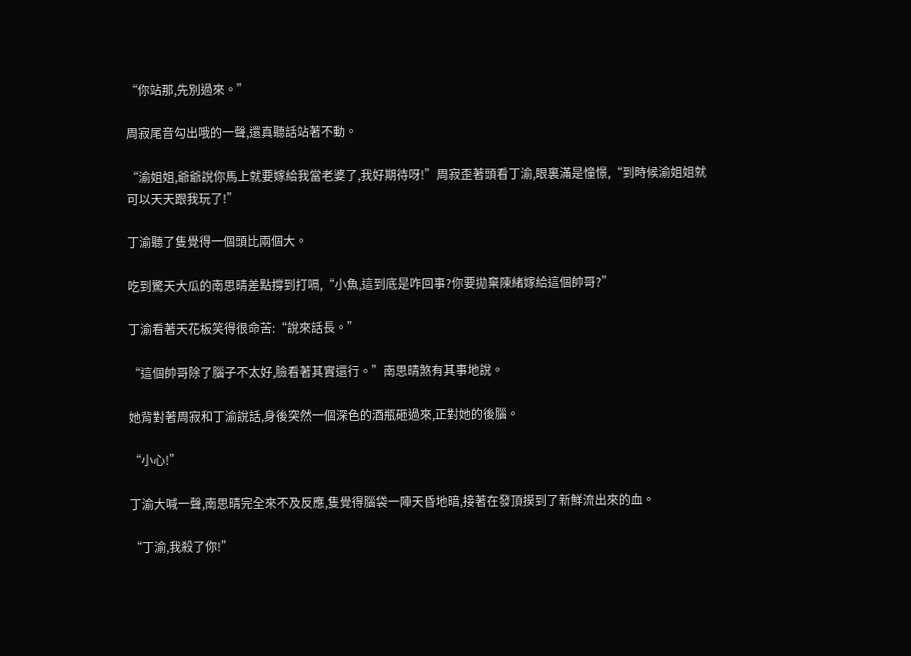“你站那,先別過來。”

周寂尾音勾出哦的一聲,還真聽話站著不動。

“渝姐姐,爺爺說你馬上就要嫁給我當老婆了,我好期待呀!”周寂歪著頭看丁渝,眼裏滿是憧憬,“到時候渝姐姐就可以天天跟我玩了!”

丁渝聽了隻覺得一個頭比兩個大。

吃到驚天大瓜的南思晴差點撐到打嗝,“小魚,這到底是咋回事?你要拋棄陳緒嫁給這個帥哥?”

丁渝看著天花板笑得很命苦:“說來話長。”

“這個帥哥除了腦子不太好,臉看著其實還行。”南思晴煞有其事地說。

她背對著周寂和丁渝說話,身後突然一個深色的酒瓶砸過來,正對她的後腦。

“小心!”

丁渝大喊一聲,南思晴完全來不及反應,隻覺得腦袋一陣天昏地暗,接著在發頂摸到了新鮮流出來的血。

“丁渝,我殺了你!”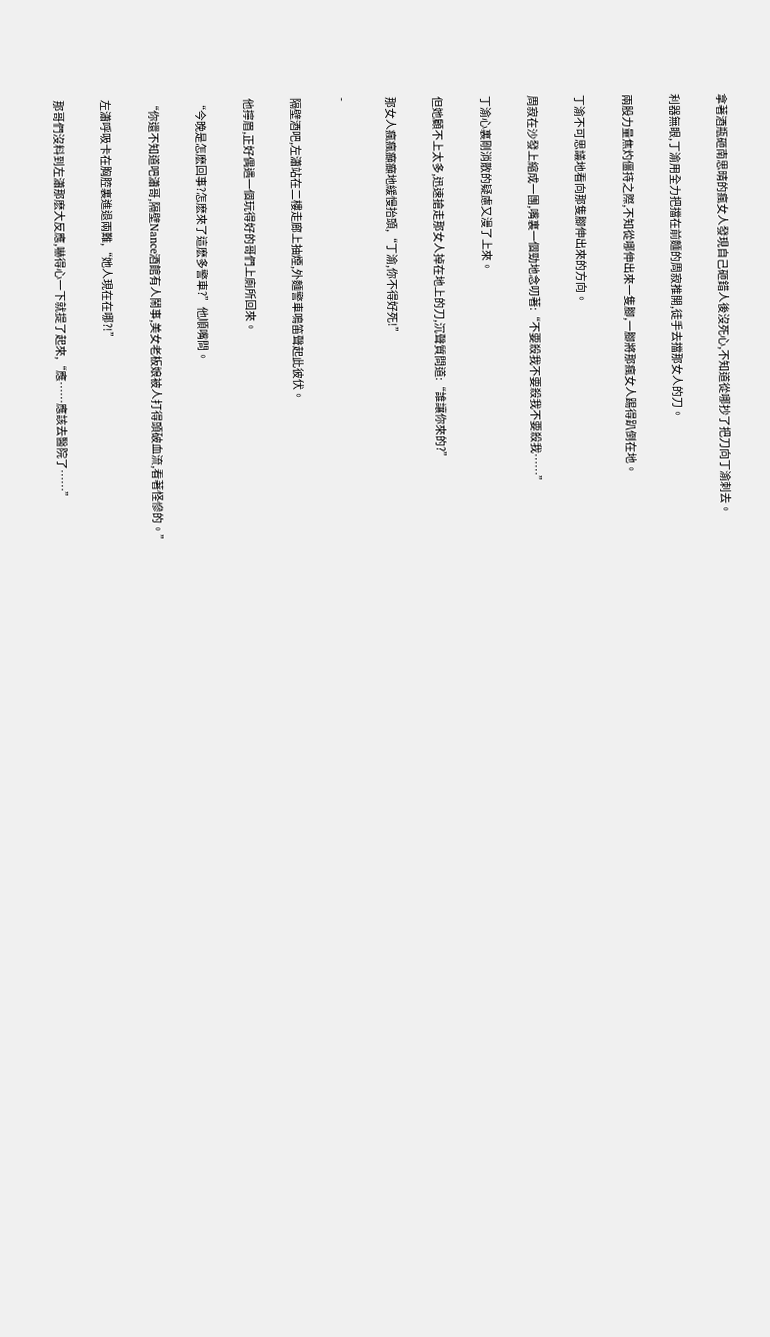拿著酒瓶砸南思晴的瘋女人發現自己砸錯人後沒死心,不知道從哪抄了把刀向丁渝刺去。

利器無眼,丁渝用全力把擋在前麵的周寂推開,徒手去擋那女人的刀。

兩股力量焦灼僵持之際,不知從哪伸出來一隻腳,一腳將那瘋女人踢得趴倒在地。

丁渝不可思議地看向那隻腳伸出來的方向。

周寂在沙發上縮成一團,嘴裏一個勁地念叨著:“不要殺我不要殺我不要殺我……”

丁渝心裏剛消散的疑慮又漫了上來。

但她顧不上太多,迅速搶走那女人掉在地上的刀,沉聲質問道:“誰讓你來的?”

那女人瘋瘋癲癲地緩慢抬頭,“丁渝,你不得好死!”

-

隔壁酒吧,左瀟站在二樓走廊上抽煙,外麵警車鳴笛聲起此彼伏。

他擰眉,正好偶遇一個玩得好的哥們上廁所回來。

“今晚是怎麽回事?怎麽來了這麽多警車?”他順嘴問。

“你還不知道吧瀟哥,隔壁Nance酒館有人鬧事,美女老板娘被人打得頭破血流,看著怪慘的。”

左瀟呼吸卡在胸腔裏進退兩難,“她人現在在哪?!”

那哥們沒料到左瀟那麽大反應,嚇得心一下就提了起來,“應……應該去醫院了……”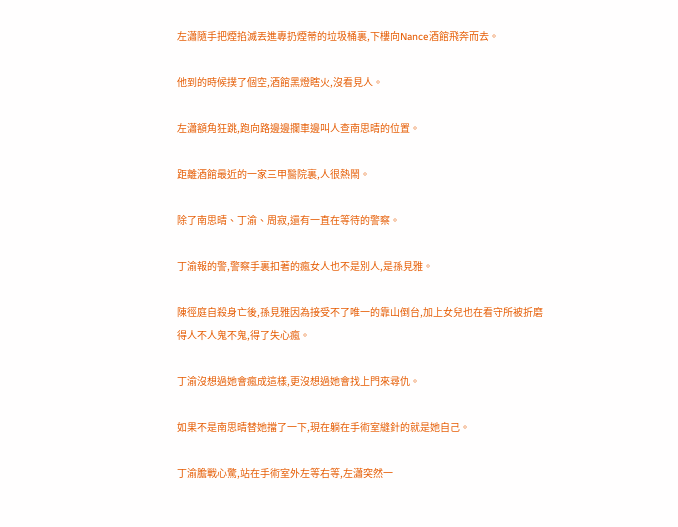左瀟隨手把煙掐滅丟進專扔煙蒂的垃圾桶裏,下樓向Nance酒館飛奔而去。

他到的時候撲了個空,酒館黑燈瞎火,沒看見人。

左瀟額角狂跳,跑向路邊邊攔車邊叫人查南思晴的位置。

距離酒館最近的一家三甲醫院裏,人很熱鬧。

除了南思晴、丁渝、周寂,還有一直在等待的警察。

丁渝報的警,警察手裏扣著的瘋女人也不是別人,是孫見雅。

陳徑庭自殺身亡後,孫見雅因為接受不了唯一的靠山倒台,加上女兒也在看守所被折磨得人不人鬼不鬼,得了失心瘋。

丁渝沒想過她會瘋成這樣,更沒想過她會找上門來尋仇。

如果不是南思晴替她擋了一下,現在躺在手術室縫針的就是她自己。

丁渝膽戰心驚,站在手術室外左等右等,左瀟突然一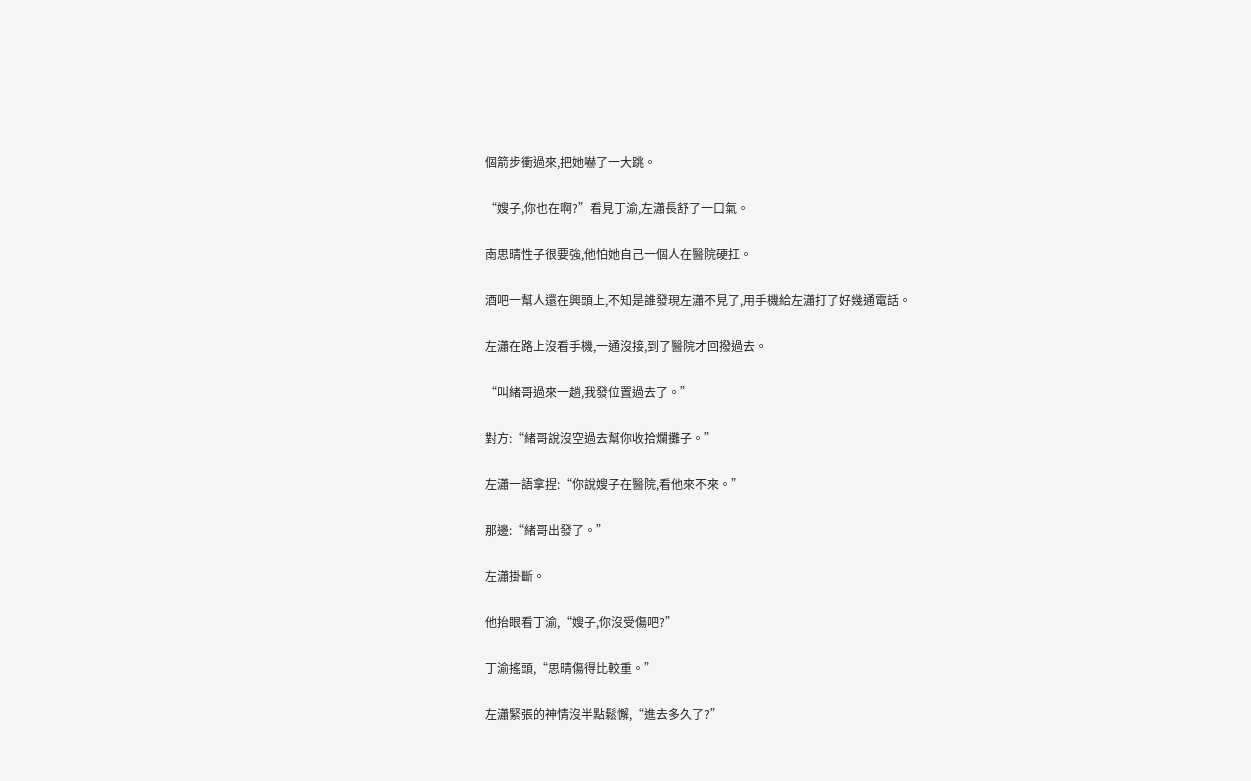個箭步衝過來,把她嚇了一大跳。

“嫂子,你也在啊?”看見丁渝,左瀟長舒了一口氣。

南思晴性子很要強,他怕她自己一個人在醫院硬扛。

酒吧一幫人還在興頭上,不知是誰發現左瀟不見了,用手機給左瀟打了好幾通電話。

左瀟在路上沒看手機,一通沒接,到了醫院才回撥過去。

“叫緒哥過來一趟,我發位置過去了。”

對方:“緒哥說沒空過去幫你收拾爛攤子。”

左瀟一語拿捏:“你說嫂子在醫院,看他來不來。”

那邊:“緒哥出發了。”

左瀟掛斷。

他抬眼看丁渝,“嫂子,你沒受傷吧?”

丁渝搖頭,“思晴傷得比較重。”

左瀟緊張的神情沒半點鬆懈,“進去多久了?”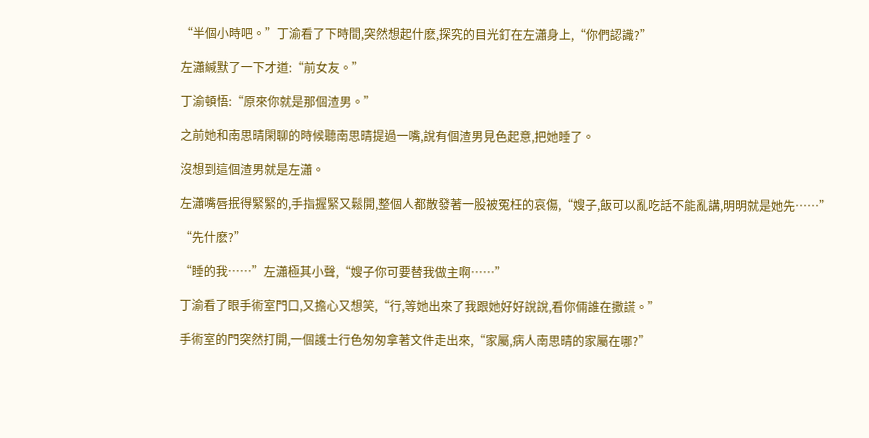“半個小時吧。”丁渝看了下時間,突然想起什麽,探究的目光釘在左瀟身上,“你們認識?”

左瀟緘默了一下才道:“前女友。”

丁渝頓悟:“原來你就是那個渣男。”

之前她和南思晴閑聊的時候聽南思晴提過一嘴,說有個渣男見色起意,把她睡了。

沒想到這個渣男就是左瀟。

左瀟嘴唇抿得緊緊的,手指握緊又鬆開,整個人都散發著一股被冤枉的哀傷,“嫂子,飯可以亂吃話不能亂講,明明就是她先……”

“先什麽?”

“睡的我……”左瀟極其小聲,“嫂子你可要替我做主啊……”

丁渝看了眼手術室門口,又擔心又想笑,“行,等她出來了我跟她好好說說,看你倆誰在撒謊。”

手術室的門突然打開,一個護士行色匆匆拿著文件走出來,“家屬,病人南思晴的家屬在哪?”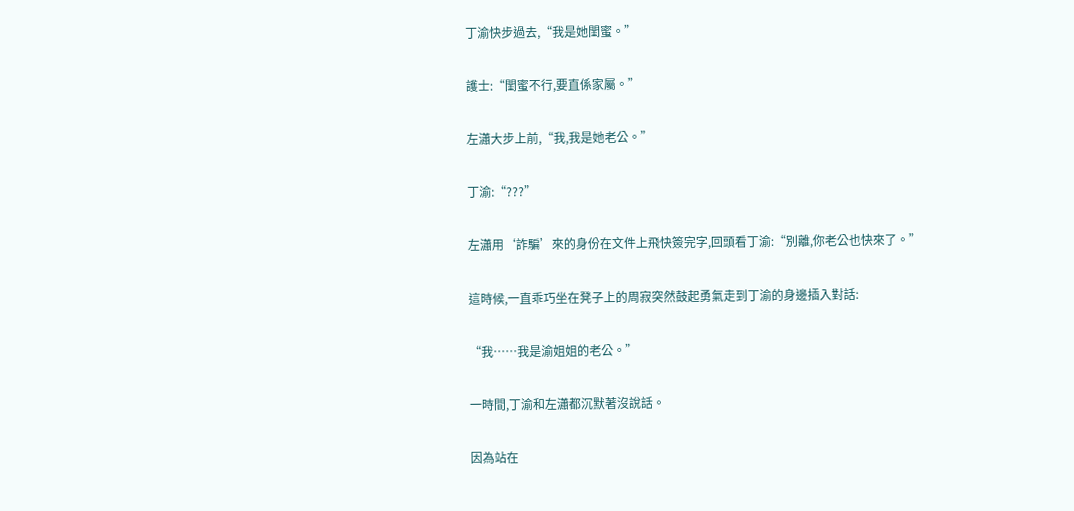丁渝快步過去,“我是她閨蜜。”

護士:“閨蜜不行,要直係家屬。”

左瀟大步上前,“我,我是她老公。”

丁渝:“???”

左瀟用‘詐騙’來的身份在文件上飛快簽完字,回頭看丁渝:“別離,你老公也快來了。”

這時候,一直乖巧坐在凳子上的周寂突然鼓起勇氣走到丁渝的身邊插入對話:

“我……我是渝姐姐的老公。”

一時間,丁渝和左瀟都沉默著沒說話。

因為站在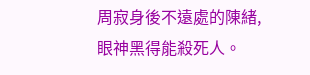周寂身後不遠處的陳緒,眼神黑得能殺死人。